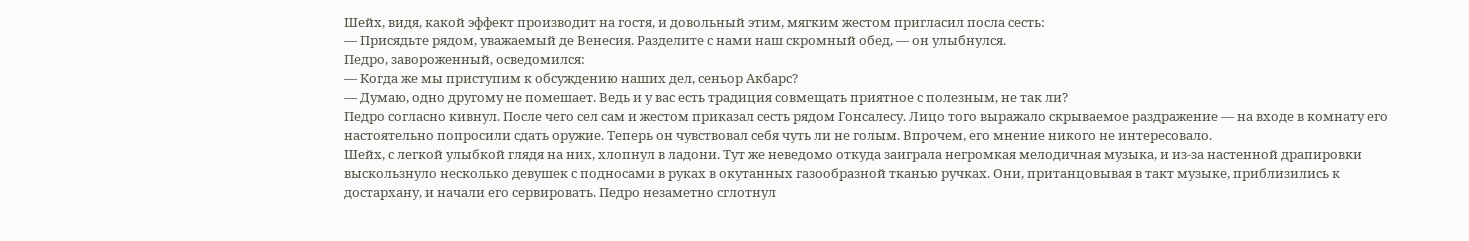Шейх, видя, какой эффект производит на гостя, и довольный этим, мягким жестом пригласил посла сесть:
— Присядьте рядом, уважаемый де Венесия. Разделите с нами наш скромный обед, — он улыбнулся.
Педро, завороженный, осведомился:
— Когда же мы приступим к обсуждению наших дел, сеньор Акбарс?
— Думаю, одно другому не помешает. Ведь и у вас есть традиция совмещать приятное с полезным, не так ли?
Педро согласно кивнул. После чего сел сам и жестом приказал сесть рядом Гонсалесу. Лицо того выражало скрываемое раздражение — на входе в комнату его настоятельно попросили сдать оружие. Теперь он чувствовал себя чуть ли не голым. Впрочем, его мнение никого не интересовало.
Шейх, с легкой улыбкой глядя на них, хлопнул в ладони. Тут же неведомо откуда заиграла негромкая мелодичная музыка, и из-за настенной драпировки выскользнуло несколько девушек с подносами в руках в окутанных газообразной тканью ручках. Они, пританцовывая в такт музыке, приблизились к достархану, и начали его сервировать. Педро незаметно сглотнул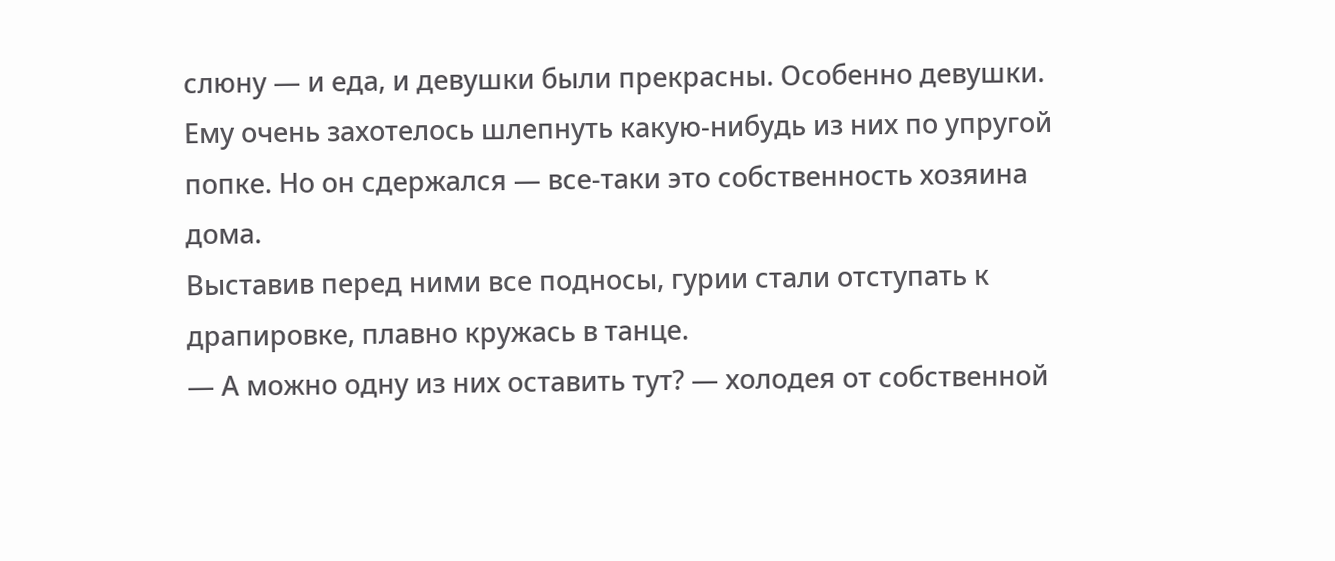слюну — и еда, и девушки были прекрасны. Особенно девушки. Ему очень захотелось шлепнуть какую-нибудь из них по упругой попке. Но он сдержался — все-таки это собственность хозяина дома.
Выставив перед ними все подносы, гурии стали отступать к драпировке, плавно кружась в танце.
— А можно одну из них оставить тут? — холодея от собственной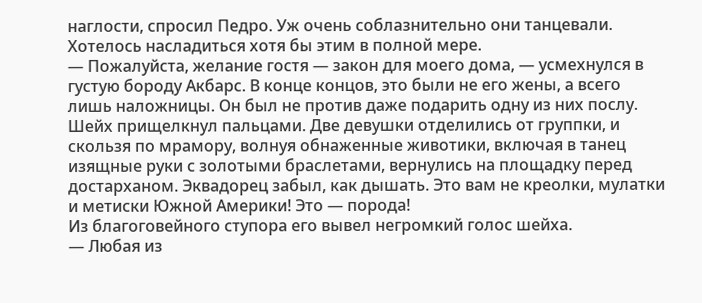наглости, спросил Педро. Уж очень соблазнительно они танцевали. Хотелось насладиться хотя бы этим в полной мере.
— Пожалуйста, желание гостя — закон для моего дома, — усмехнулся в густую бороду Акбарс. В конце концов, это были не его жены, а всего лишь наложницы. Он был не против даже подарить одну из них послу. Шейх прищелкнул пальцами. Две девушки отделились от группки, и скользя по мрамору, волнуя обнаженные животики, включая в танец изящные руки с золотыми браслетами, вернулись на площадку перед достарханом. Эквадорец забыл, как дышать. Это вам не креолки, мулатки и метиски Южной Америки! Это — порода!
Из благоговейного ступора его вывел негромкий голос шейха.
— Любая из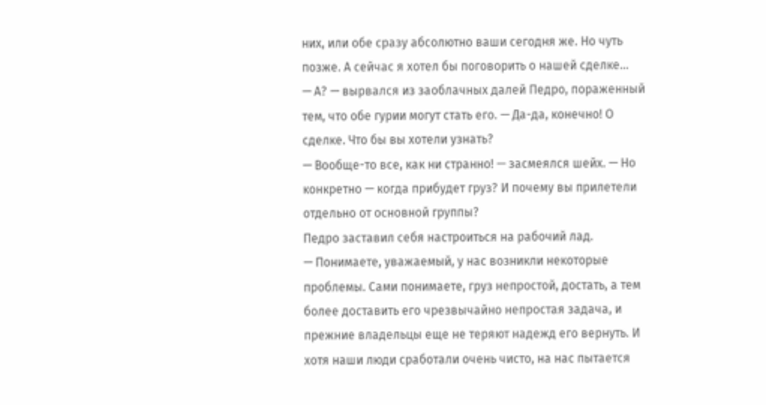них, или обе сразу абсолютно ваши сегодня же. Но чуть позже. А сейчас я хотел бы поговорить о нашей сделке…
— А? — вырвался из заоблачных далей Педро, пораженный тем, что обе гурии могут стать его. — Да-да, конечно! О сделке. Что бы вы хотели узнать?
— Вообще-то все, как ни странно! — засмеялся шейх. — Но конкретно — когда прибудет груз? И почему вы прилетели отдельно от основной группы?
Педро заставил себя настроиться на рабочий лад.
— Понимаете, уважаемый, у нас возникли некоторые проблемы. Сами понимаете, груз непростой, достать, а тем более доставить его чрезвычайно непростая задача, и прежние владельцы еще не теряют надежд его вернуть. И хотя наши люди сработали очень чисто, на нас пытается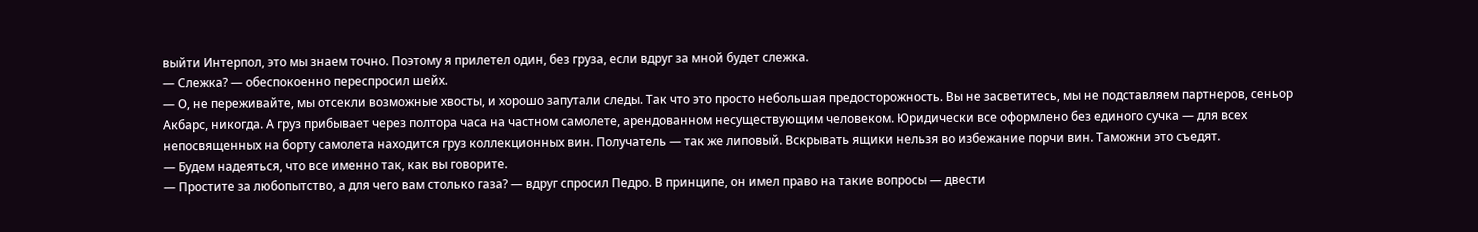выйти Интерпол, это мы знаем точно. Поэтому я прилетел один, без груза, если вдруг за мной будет слежка.
— Слежка? — обеспокоенно переспросил шейх.
— О, не переживайте, мы отсекли возможные хвосты, и хорошо запутали следы. Так что это просто небольшая предосторожность. Вы не засветитесь, мы не подставляем партнеров, сеньор Акбарс, никогда. А груз прибывает через полтора часа на частном самолете, арендованном несуществующим человеком. Юридически все оформлено без единого сучка — для всех непосвященных на борту самолета находится груз коллекционных вин. Получатель — так же липовый. Вскрывать ящики нельзя во избежание порчи вин. Таможни это съедят.
— Будем надеяться, что все именно так, как вы говорите.
— Простите за любопытство, а для чего вам столько газа? — вдруг спросил Педро. В принципе, он имел право на такие вопросы — двести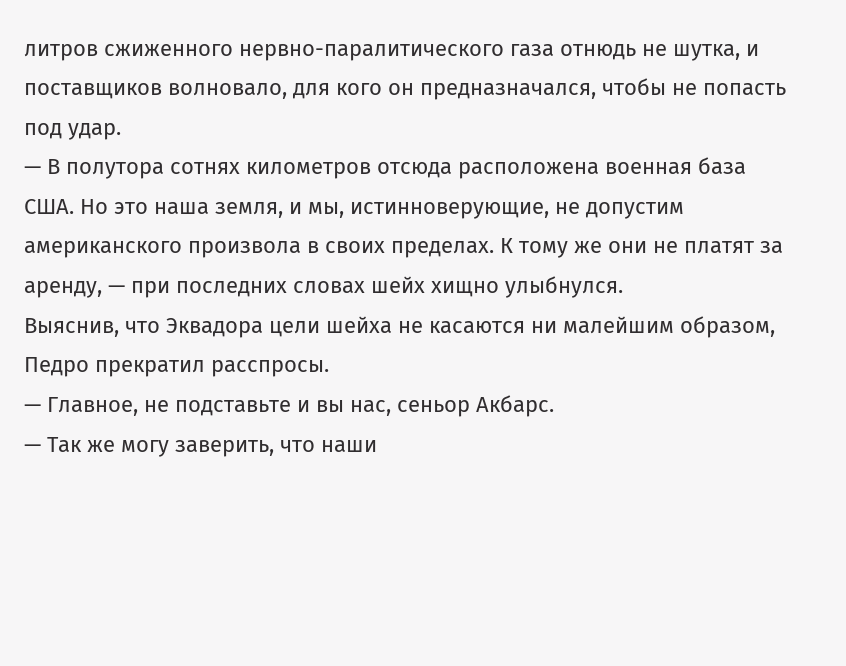литров сжиженного нервно-паралитического газа отнюдь не шутка, и поставщиков волновало, для кого он предназначался, чтобы не попасть под удар.
— В полутора сотнях километров отсюда расположена военная база США. Но это наша земля, и мы, истинноверующие, не допустим американского произвола в своих пределах. К тому же они не платят за аренду, — при последних словах шейх хищно улыбнулся.
Выяснив, что Эквадора цели шейха не касаются ни малейшим образом, Педро прекратил расспросы.
— Главное, не подставьте и вы нас, сеньор Акбарс.
— Так же могу заверить, что наши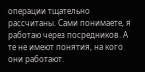операции тщательно рассчитаны. Сами понимаете, я работаю через посредников. А те не имеют понятия, на кого они работают.